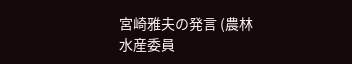宮崎雅夫の発言 (農林水産委員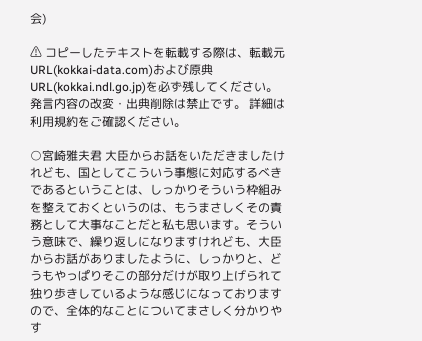会)

⚠ コピーしたテキストを転載する際は、転載元URL(kokkai-data.com)および原典URL(kokkai.ndl.go.jp)を必ず残してください。発言内容の改変・出典削除は禁止です。 詳細は利用規約をご確認ください。

○宮崎雅夫君 大臣からお話をいただきましたけれども、国としてこういう事態に対応するべきであるということは、しっかりそういう枠組みを整えておくというのは、もうまさしくその責務として大事なことだと私も思います。そういう意味で、繰り返しになりますけれども、大臣からお話がありましたように、しっかりと、どうもやっぱりそこの部分だけが取り上げられて独り歩きしているような感じになっておりますので、全体的なことについてまさしく分かりやす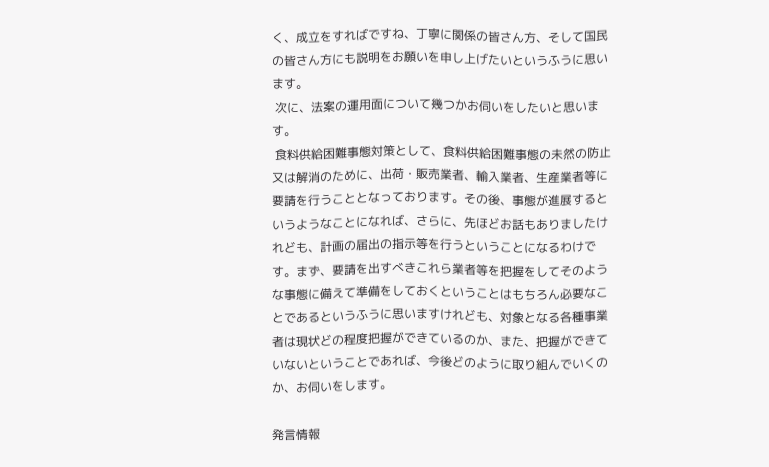く、成立をすればですね、丁寧に関係の皆さん方、そして国民の皆さん方にも説明をお願いを申し上げたいというふうに思います。
 次に、法案の運用面について幾つかお伺いをしたいと思います。
 食料供給困難事態対策として、食料供給困難事態の未然の防止又は解消のために、出荷・販売業者、輸入業者、生産業者等に要請を行うこととなっております。その後、事態が進展するというようなことになれば、さらに、先ほどお話もありましたけれども、計画の届出の指示等を行うということになるわけです。まず、要請を出すべきこれら業者等を把握をしてそのような事態に備えて準備をしておくということはもちろん必要なことであるというふうに思いますけれども、対象となる各種事業者は現状どの程度把握ができているのか、また、把握ができていないということであれば、今後どのように取り組んでいくのか、お伺いをします。

発言情報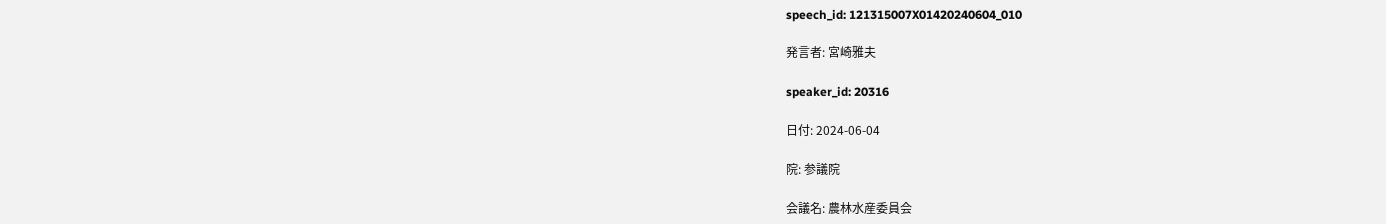speech_id: 121315007X01420240604_010

発言者: 宮崎雅夫

speaker_id: 20316

日付: 2024-06-04

院: 参議院

会議名: 農林水産委員会